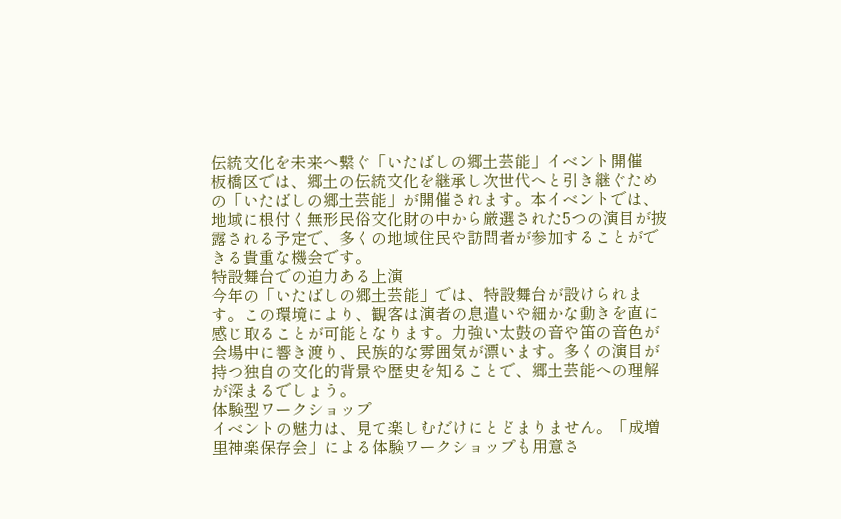伝統文化を未来へ繋ぐ「いたばしの郷土芸能」イベント開催
板橋区では、郷土の伝統文化を継承し次世代へと引き継ぐための「いたばしの郷土芸能」が開催されます。本イベントでは、地域に根付く無形民俗文化財の中から厳選された5つの演目が披露される予定で、多くの地域住民や訪問者が参加することができる貴重な機会です。
特設舞台での迫力ある上演
今年の「いたばしの郷土芸能」では、特設舞台が設けられます。この環境により、観客は演者の息遣いや細かな動きを直に感じ取ることが可能となります。力強い太鼓の音や笛の音色が会場中に響き渡り、民族的な雰囲気が漂います。多くの演目が持つ独自の文化的背景や歴史を知ることで、郷土芸能への理解が深まるでしょう。
体験型ワークショップ
イベントの魅力は、見て楽しむだけにとどまりません。「成増里神楽保存会」による体験ワークショップも用意さ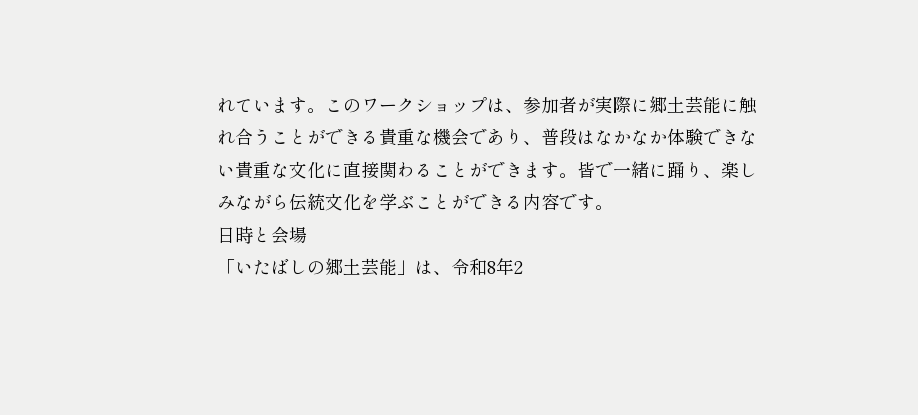れています。このワークショップは、参加者が実際に郷土芸能に触れ合うことができる貴重な機会であり、普段はなかなか体験できない貴重な文化に直接関わることができます。皆で一緒に踊り、楽しみながら伝統文化を学ぶことができる内容です。
日時と会場
「いたばしの郷土芸能」は、令和8年2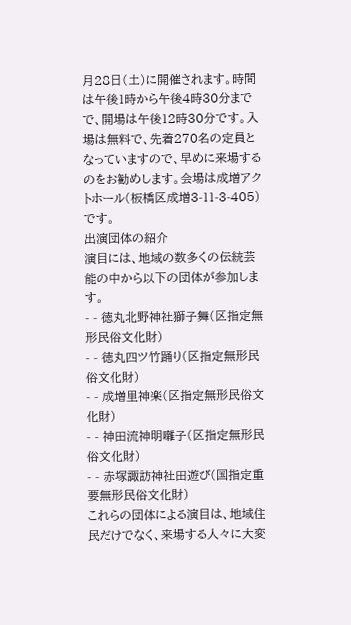月28日(土)に開催されます。時間は午後1時から午後4時30分までで、開場は午後12時30分です。入場は無料で、先着270名の定員となっていますので、早めに来場するのをお勧めします。会場は成増アクトホール(板橋区成増3-11-3-405)です。
出演団体の紹介
演目には、地域の数多くの伝統芸能の中から以下の団体が参加します。
- - 徳丸北野神社獅子舞(区指定無形民俗文化財)
- - 徳丸四ツ竹踊り(区指定無形民俗文化財)
- - 成増里神楽(区指定無形民俗文化財)
- - 神田流神明囃子(区指定無形民俗文化財)
- - 赤塚諏訪神社田遊び(国指定重要無形民俗文化財)
これらの団体による演目は、地域住民だけでなく、来場する人々に大変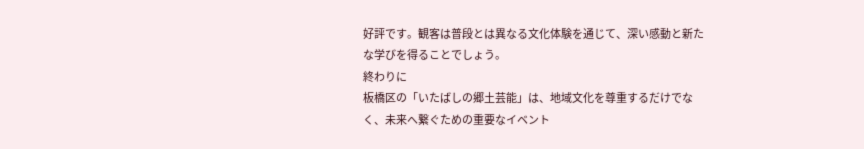好評です。観客は普段とは異なる文化体験を通じて、深い感動と新たな学びを得ることでしょう。
終わりに
板橋区の「いたばしの郷土芸能」は、地域文化を尊重するだけでなく、未来へ繋ぐための重要なイベント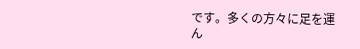です。多くの方々に足を運ん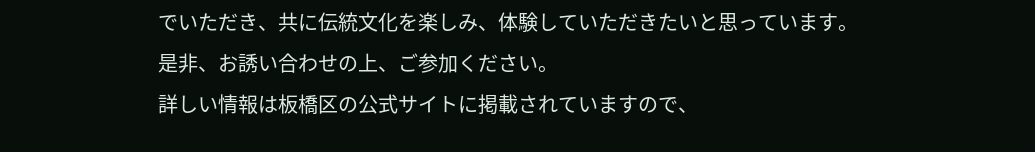でいただき、共に伝統文化を楽しみ、体験していただきたいと思っています。是非、お誘い合わせの上、ご参加ください。
詳しい情報は板橋区の公式サイトに掲載されていますので、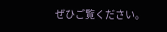ぜひご覧ください。